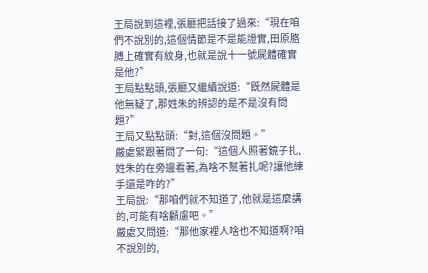王局說到這裡,張廳把話接了過來:“現在咱們不說別的,這個情節是不是能證實,田原胳膊上確實有紋身,也就是說十一號屍體確實是他?”
王局點點頭,張廳又繼續說道:“既然屍體是他無疑了,那姓朱的辨認的是不是沒有問題?”
王局又點點頭:“對,這個沒問題。”
嚴處緊跟著問了一句:“這個人照著鏡子扎,姓朱的在旁邊看著,為啥不幫著扎呢?讓他練手還是咋的?”
王局說:“那咱們就不知道了,他就是這麼講的,可能有啥顧慮吧。”
嚴處又問道:“那他家裡人啥也不知道啊?咱不說別的,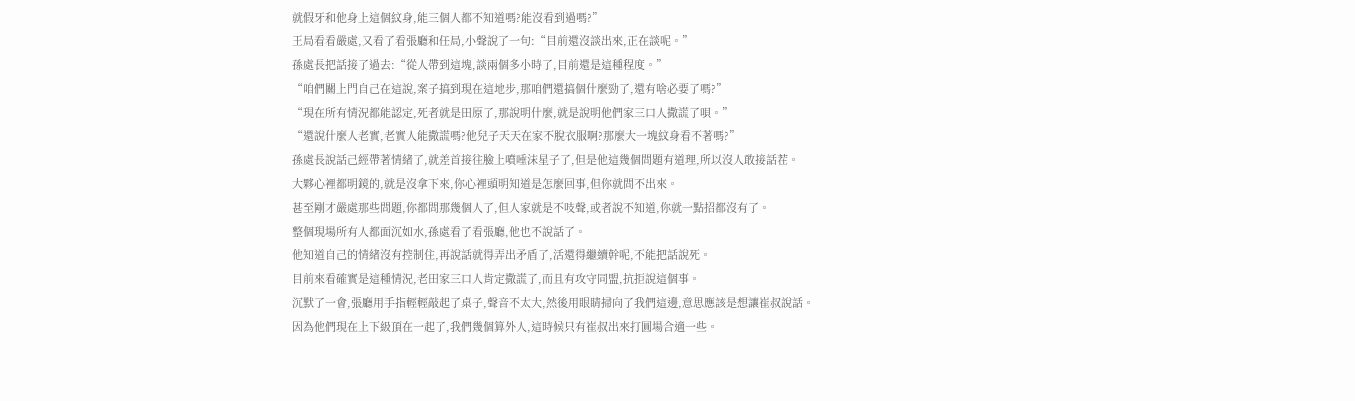就假牙和他身上這個紋身,能三個人都不知道嗎?能沒看到過嗎?”
王局看看嚴處,又看了看張廳和任局,小聲說了一句:“目前還沒談出來,正在談呢。”
孫處長把話接了過去:“從人帶到這塊,談兩個多小時了,目前還是這種程度。”
“咱們關上門自己在這說,案子搞到現在這地步,那咱們還搞個什麼勁了,還有啥必要了嗎?”
“現在所有情況都能認定,死者就是田原了,那說明什麼,就是說明他們家三口人撒謊了唄。”
“還說什麼人老實,老實人能撒謊嗎?他兒子天天在家不脫衣服啊?那麼大一塊紋身看不著嗎?”
孫處長說話己經帶著情緒了,就差首接往臉上噴唾沫星子了,但是他這幾個問題有道理,所以沒人敢接話茬。
大夥心裡都明鏡的,就是沒拿下來,你心裡頭明知道是怎麼回事,但你就問不出來。
甚至剛才嚴處那些問題,你都問那幾個人了,但人家就是不吱聲,或者說不知道,你就一點招都沒有了。
整個現場所有人都面沉如水,孫處看了看張廳,他也不說話了。
他知道自己的情緒沒有控制住,再說話就得弄出矛盾了,活還得繼續幹呢,不能把話說死。
目前來看確實是這種情況,老田家三口人肯定撒謊了,而且有攻守同盟,抗拒說這個事。
沉默了一會,張廳用手指輕輕敲起了桌子,聲音不太大,然後用眼睛掃向了我們這邊,意思應該是想讓崔叔說話。
因為他們現在上下級頂在一起了,我們幾個算外人,這時候只有崔叔出來打圓場合適一些。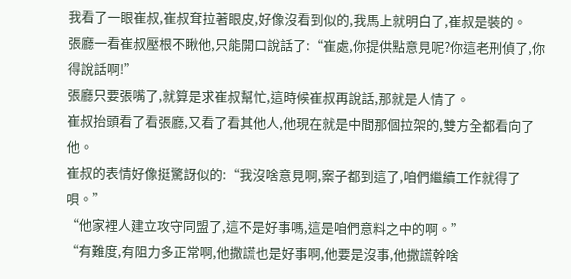我看了一眼崔叔,崔叔耷拉著眼皮,好像沒看到似的,我馬上就明白了,崔叔是裝的。
張廳一看崔叔壓根不瞅他,只能開口說話了:“崔處,你提供點意見呢?你這老刑偵了,你得說話啊!”
張廳只要張嘴了,就算是求崔叔幫忙,這時候崔叔再說話,那就是人情了。
崔叔抬頭看了看張廳,又看了看其他人,他現在就是中間那個拉架的,雙方全都看向了他。
崔叔的表情好像挺驚訝似的:“我沒啥意見啊,案子都到這了,咱們繼續工作就得了唄。”
“他家裡人建立攻守同盟了,這不是好事嗎,這是咱們意料之中的啊。”
“有難度,有阻力多正常啊,他撒謊也是好事啊,他要是沒事,他撒謊幹啥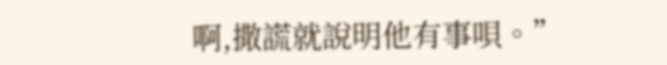啊,撒謊就說明他有事唄。”